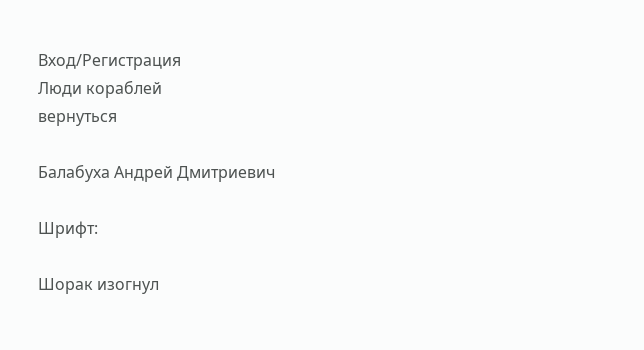Вход/Регистрация
Люди кораблей
вернуться

Балабуха Андрей Дмитриевич

Шрифт:

Шорак изогнул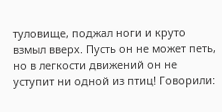туловище, поджал ноги и круто взмыл вверх. Пусть он не может петь, но в легкости движений он не уступит ни одной из птиц! Говорили: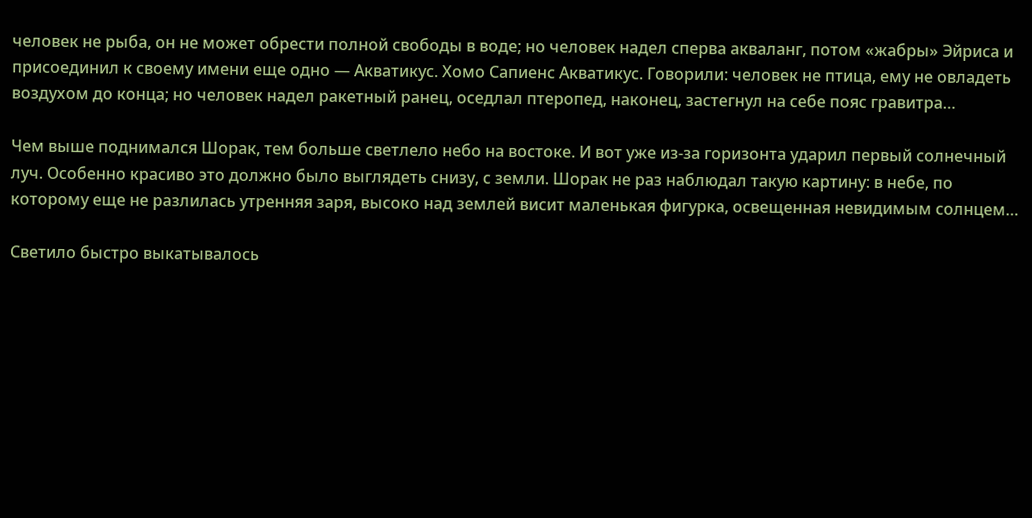человек не рыба, он не может обрести полной свободы в воде; но человек надел сперва акваланг, потом «жабры» Эйриса и присоединил к своему имени еще одно — Акватикус. Хомо Сапиенс Акватикус. Говорили: человек не птица, ему не овладеть воздухом до конца; но человек надел ракетный ранец, оседлал птеропед, наконец, застегнул на себе пояс гравитра…

Чем выше поднимался Шорак, тем больше светлело небо на востоке. И вот уже из-за горизонта ударил первый солнечный луч. Особенно красиво это должно было выглядеть снизу, с земли. Шорак не раз наблюдал такую картину: в небе, по которому еще не разлилась утренняя заря, высоко над землей висит маленькая фигурка, освещенная невидимым солнцем…

Светило быстро выкатывалось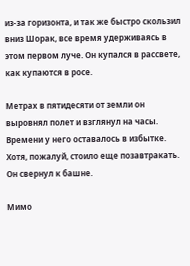из-за горизонта, и так же быстро скользил вниз Шорак, все время удерживаясь в этом первом луче. Он купался в рассвете, как купаются в росе.

Метрах в пятидесяти от земли он выровнял полет и взглянул на часы. Времени у него оставалось в избытке. Хотя, пожалуй, стоило еще позавтракать. Он свернул к башне.

Мимо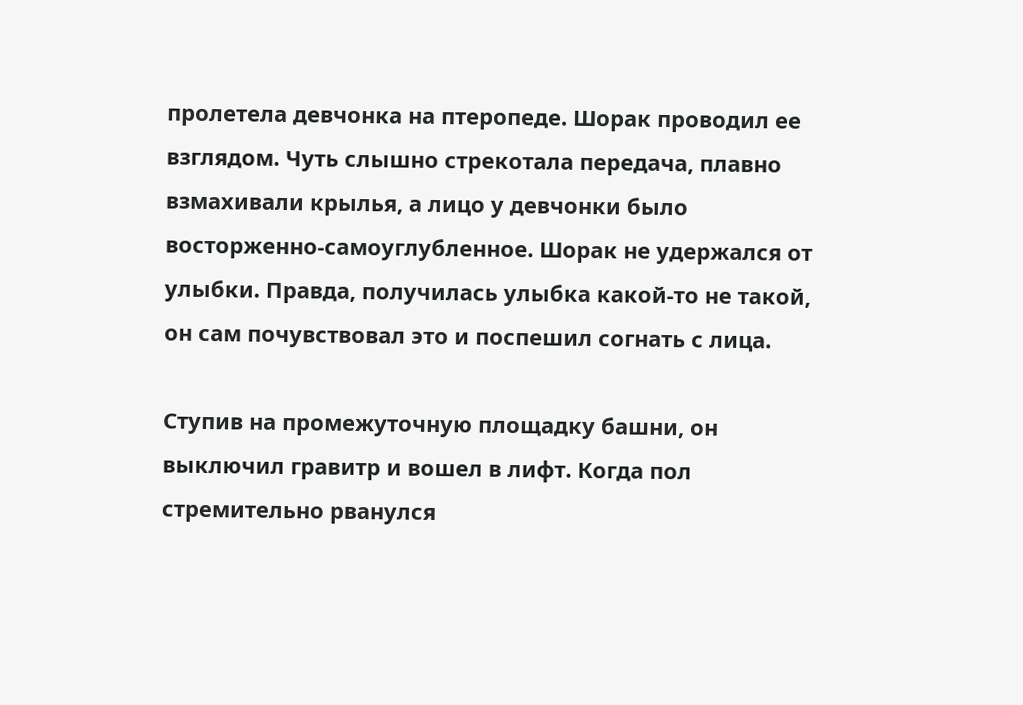пролетела девчонка на птеропеде. Шорак проводил ее взглядом. Чуть слышно стрекотала передача, плавно взмахивали крылья, а лицо у девчонки было восторженно-самоуглубленное. Шорак не удержался от улыбки. Правда, получилась улыбка какой-то не такой, он сам почувствовал это и поспешил согнать с лица.

Ступив на промежуточную площадку башни, он выключил гравитр и вошел в лифт. Когда пол стремительно рванулся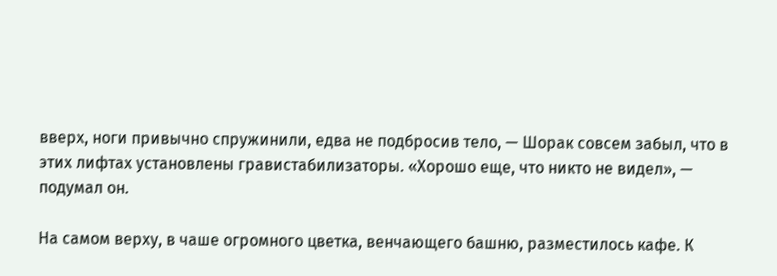вверх, ноги привычно спружинили, едва не подбросив тело, — Шорак совсем забыл, что в этих лифтах установлены гравистабилизаторы. «Хорошо еще, что никто не видел», — подумал он.

На самом верху, в чаше огромного цветка, венчающего башню, разместилось кафе. К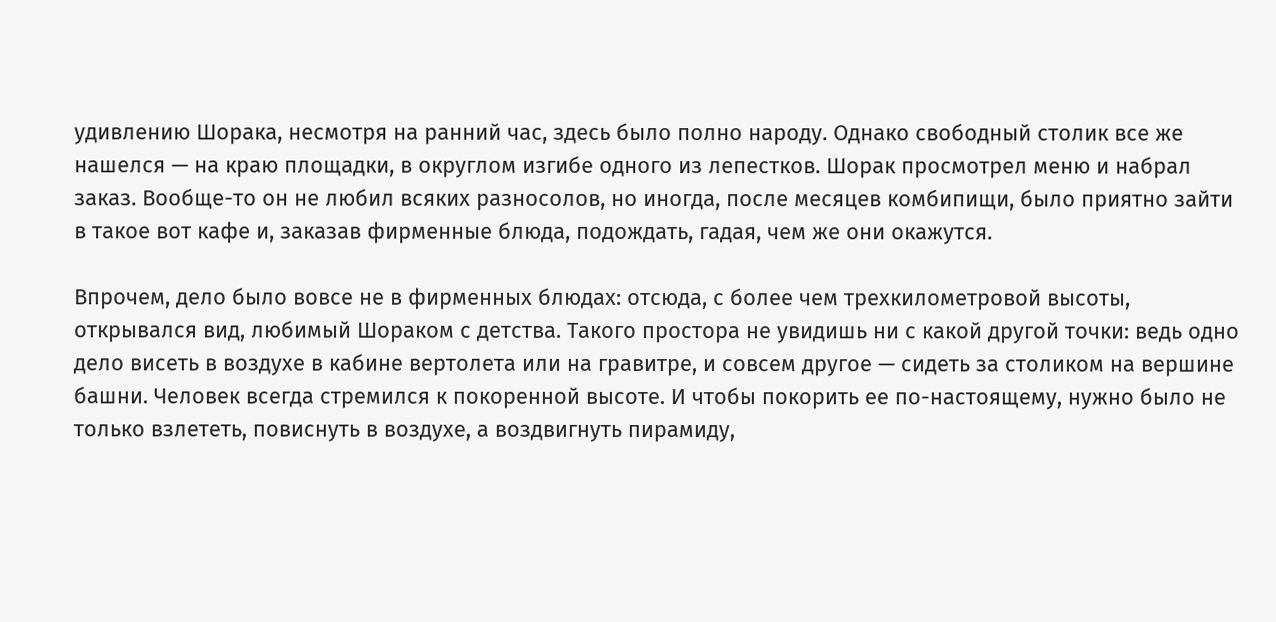удивлению Шорака, несмотря на ранний час, здесь было полно народу. Однако свободный столик все же нашелся — на краю площадки, в округлом изгибе одного из лепестков. Шорак просмотрел меню и набрал заказ. Вообще-то он не любил всяких разносолов, но иногда, после месяцев комбипищи, было приятно зайти в такое вот кафе и, заказав фирменные блюда, подождать, гадая, чем же они окажутся.

Впрочем, дело было вовсе не в фирменных блюдах: отсюда, с более чем трехкилометровой высоты, открывался вид, любимый Шораком с детства. Такого простора не увидишь ни с какой другой точки: ведь одно дело висеть в воздухе в кабине вертолета или на гравитре, и совсем другое — сидеть за столиком на вершине башни. Человек всегда стремился к покоренной высоте. И чтобы покорить ее по-настоящему, нужно было не только взлететь, повиснуть в воздухе, а воздвигнуть пирамиду,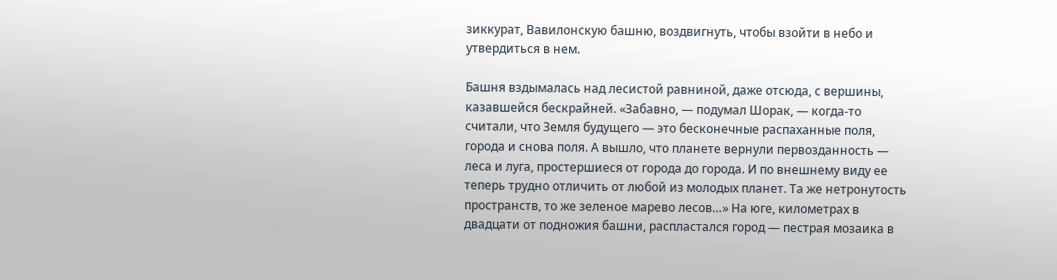зиккурат, Вавилонскую башню, воздвигнуть, чтобы взойти в небо и утвердиться в нем.

Башня вздымалась над лесистой равниной, даже отсюда, с вершины, казавшейся бескрайней. «Забавно, — подумал Шорак, — когда-то считали, что Земля будущего — это бесконечные распаханные поля, города и снова поля. А вышло, что планете вернули первозданность — леса и луга, простершиеся от города до города. И по внешнему виду ее теперь трудно отличить от любой из молодых планет. Та же нетронутость пространств, то же зеленое марево лесов…» На юге, километрах в двадцати от подножия башни, распластался город — пестрая мозаика в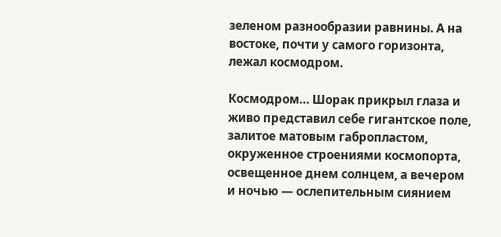зеленом разнообразии равнины. А на востоке, почти у самого горизонта, лежал космодром.

Космодром… Шорак прикрыл глаза и живо представил себе гигантское поле, залитое матовым габропластом, окруженное строениями космопорта, освещенное днем солнцем, а вечером и ночью — ослепительным сиянием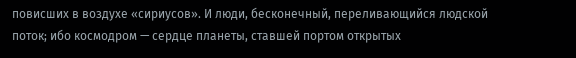повисших в воздухе «сириусов». И люди, бесконечный, переливающийся людской поток; ибо космодром — сердце планеты, ставшей портом открытых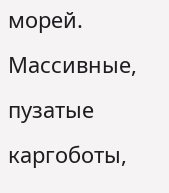морей. Массивные, пузатые каргоботы,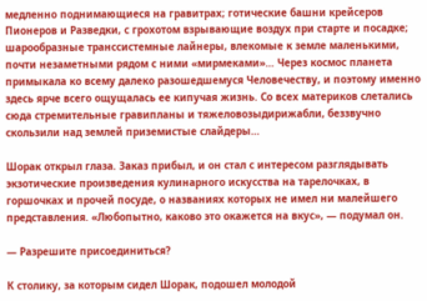медленно поднимающиеся на гравитрах; готические башни крейсеров Пионеров и Разведки, с грохотом взрывающие воздух при старте и посадке; шарообразные транссистемные лайнеры, влекомые к земле маленькими, почти незаметными рядом с ними «мирмеками»… Через космос планета примыкала ко всему далеко разошедшемуся Человечеству, и поэтому именно здесь ярче всего ощущалась ее кипучая жизнь. Со всех материков слетались сюда стремительные гравипланы и тяжеловозыдирижабли, беззвучно скользили над землей приземистые слайдеры…

Шорак открыл глаза. Заказ прибыл, и он стал с интересом разглядывать экзотические произведения кулинарного искусства на тарелочках, в горшочках и прочей посуде, о названиях которых не имел ни малейшего представления. «Любопытно, каково это окажется на вкус», — подумал он.

— Разрешите присоединиться?

К столику, за которым сидел Шорак, подошел молодой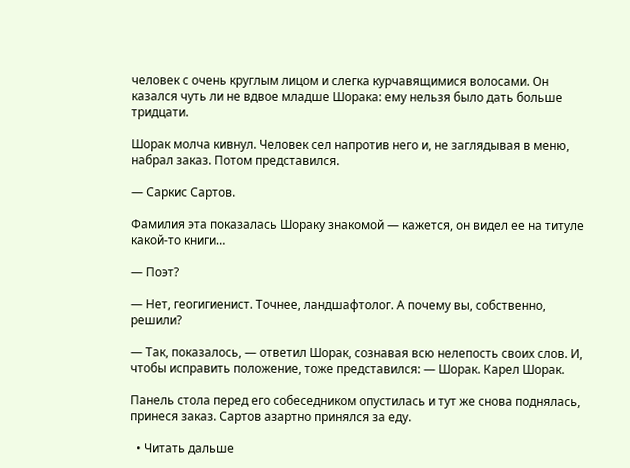человек с очень круглым лицом и слегка курчавящимися волосами. Он казался чуть ли не вдвое младше Шорака: ему нельзя было дать больше тридцати.

Шорак молча кивнул. Человек сел напротив него и, не заглядывая в меню, набрал заказ. Потом представился.

— Саркис Сартов.

Фамилия эта показалась Шораку знакомой — кажется, он видел ее на титуле какой-то книги…

— Поэт?

— Нет, геогигиенист. Точнее, ландшафтолог. А почему вы, собственно, решили?

— Так, показалось, — ответил Шорак, сознавая всю нелепость своих слов. И, чтобы исправить положение, тоже представился: — Шорак. Карел Шорак.

Панель стола перед его собеседником опустилась и тут же снова поднялась, принеся заказ. Сартов азартно принялся за еду.

  • Читать дальше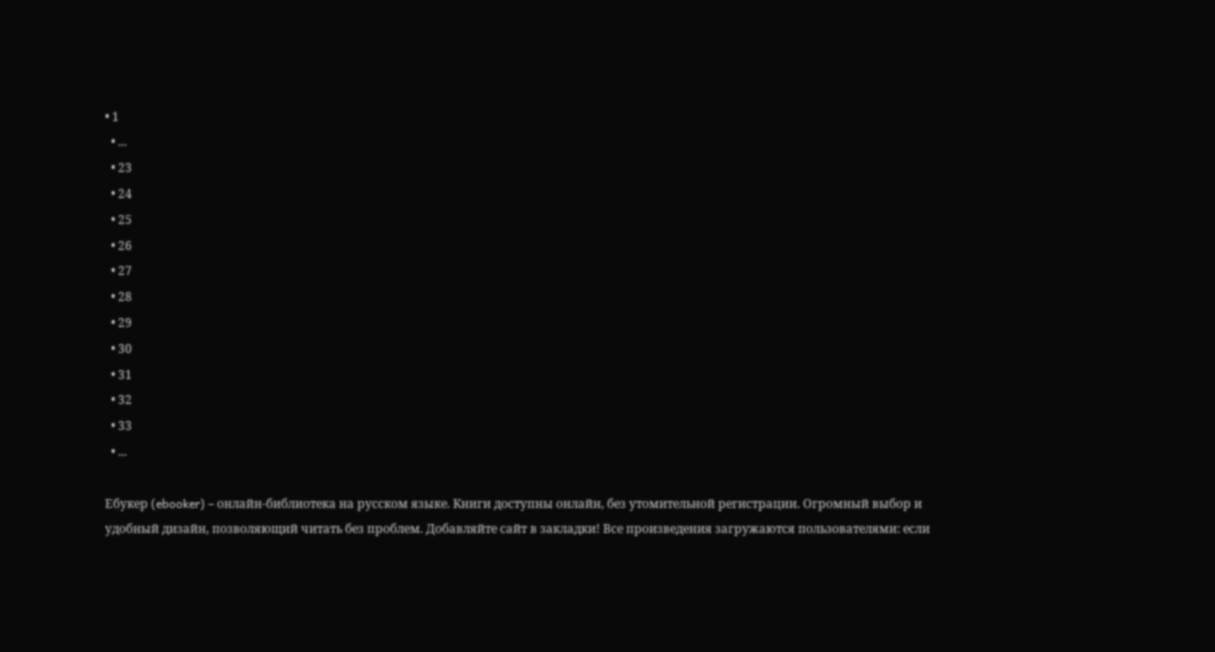• 1
  • ...
  • 23
  • 24
  • 25
  • 26
  • 27
  • 28
  • 29
  • 30
  • 31
  • 32
  • 33
  • ...

Ебукер (ebooker) – онлайн-библиотека на русском языке. Книги доступны онлайн, без утомительной регистрации. Огромный выбор и удобный дизайн, позволяющий читать без проблем. Добавляйте сайт в закладки! Все произведения загружаются пользователями: если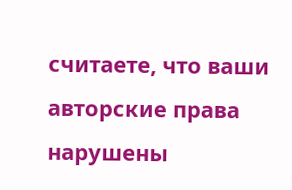считаете, что ваши авторские права нарушены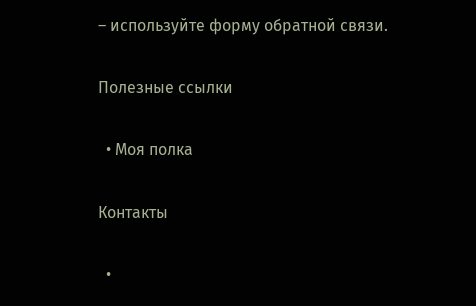– используйте форму обратной связи.

Полезные ссылки

  • Моя полка

Контакты

  •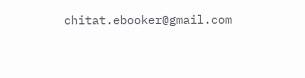chitat.ebooker@gmail.com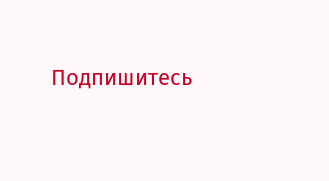Подпишитесь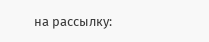на рассылку: